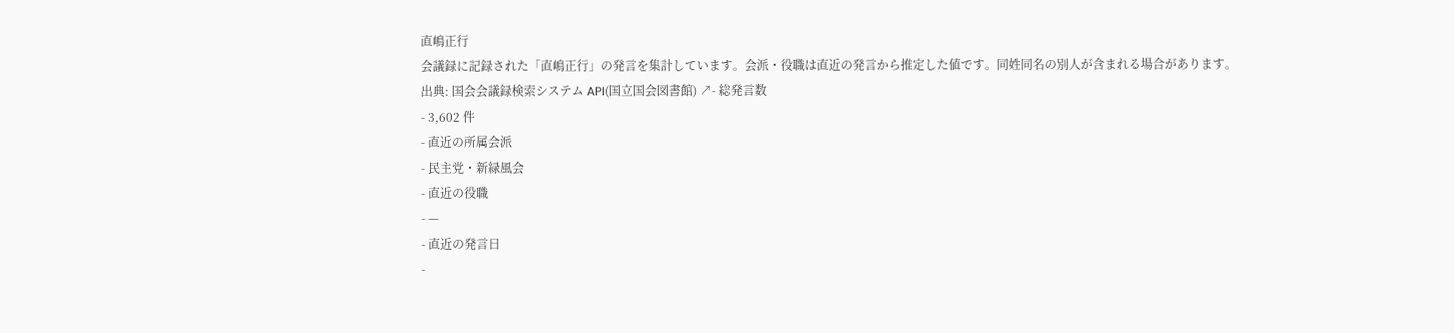直嶋正行
会議録に記録された「直嶋正行」の発言を集計しています。会派・役職は直近の発言から推定した値です。同姓同名の別人が含まれる場合があります。
出典: 国会会議録検索システム API(国立国会図書館) ↗- 総発言数
- 3,602 件
- 直近の所属会派
- 民主党・新緑風会
- 直近の役職
- —
- 直近の発言日
-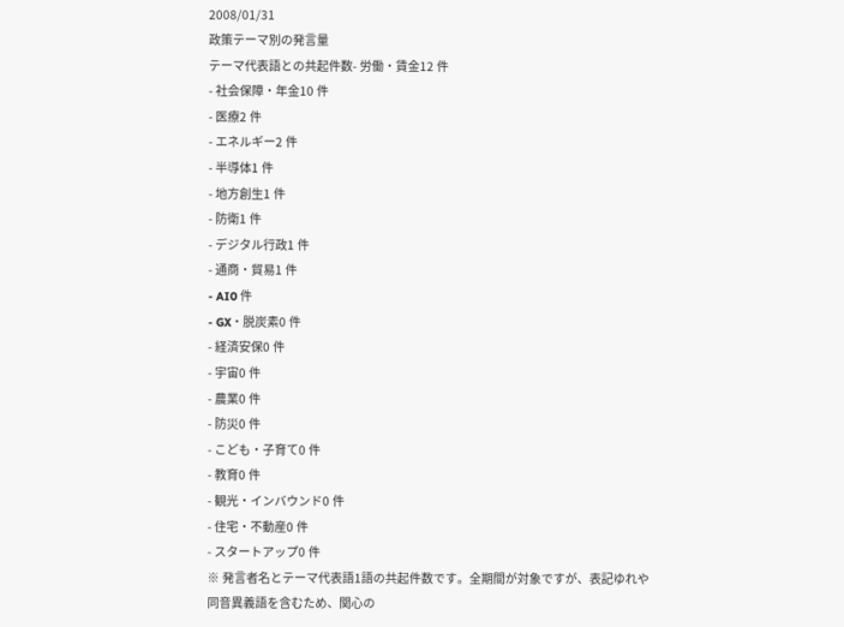2008/01/31
政策テーマ別の発言量
テーマ代表語との共起件数- 労働・賃金12 件
- 社会保障・年金10 件
- 医療2 件
- エネルギー2 件
- 半導体1 件
- 地方創生1 件
- 防衛1 件
- デジタル行政1 件
- 通商・貿易1 件
- AI0 件
- GX・脱炭素0 件
- 経済安保0 件
- 宇宙0 件
- 農業0 件
- 防災0 件
- こども・子育て0 件
- 教育0 件
- 観光・インバウンド0 件
- 住宅・不動産0 件
- スタートアップ0 件
※ 発言者名とテーマ代表語1語の共起件数です。全期間が対象ですが、表記ゆれや 同音異義語を含むため、関心の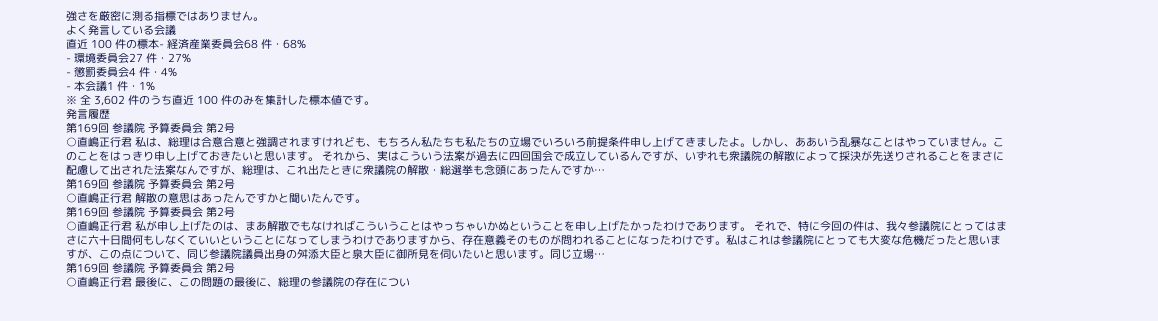強さを厳密に測る指標ではありません。
よく発言している会議
直近 100 件の標本- 経済産業委員会68 件・68%
- 環境委員会27 件・27%
- 懲罰委員会4 件・4%
- 本会議1 件・1%
※ 全 3,602 件のうち直近 100 件のみを集計した標本値です。
発言履歴
第169回 参議院 予算委員会 第2号
○直嶋正行君 私は、総理は合意合意と強調されますけれども、もちろん私たちも私たちの立場でいろいろ前提条件申し上げてきましたよ。しかし、ああいう乱暴なことはやっていません。このことをはっきり申し上げておきたいと思います。 それから、実はこういう法案が過去に四回国会で成立しているんですが、いずれも衆議院の解散によって採決が先送りされることをまさに配慮して出された法案なんですが、総理は、これ出たときに衆議院の解散・総選挙も念頭にあったんですか…
第169回 参議院 予算委員会 第2号
○直嶋正行君 解散の意思はあったんですかと聞いたんです。
第169回 参議院 予算委員会 第2号
○直嶋正行君 私が申し上げたのは、まあ解散でもなければこういうことはやっちゃいかぬということを申し上げたかったわけであります。 それで、特に今回の件は、我々参議院にとってはまさに六十日間何もしなくていいということになってしまうわけでありますから、存在意義そのものが問われることになったわけです。私はこれは参議院にとっても大変な危機だったと思いますが、この点について、同じ参議院議員出身の舛添大臣と泉大臣に御所見を伺いたいと思います。同じ立場…
第169回 参議院 予算委員会 第2号
○直嶋正行君 最後に、この問題の最後に、総理の参議院の存在につい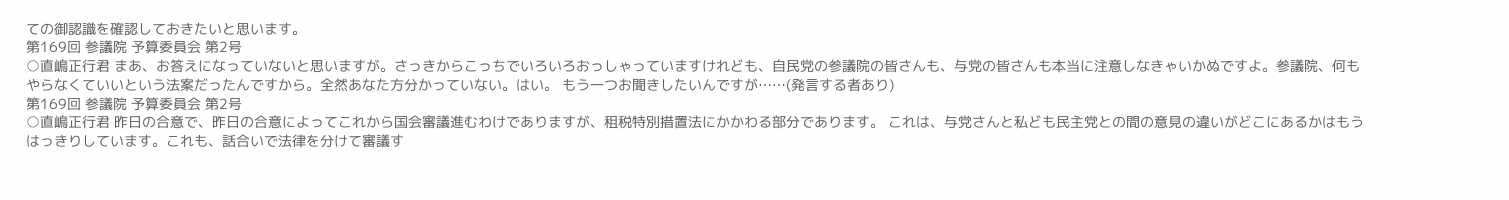ての御認識を確認しておきたいと思います。
第169回 参議院 予算委員会 第2号
○直嶋正行君 まあ、お答えになっていないと思いますが。さっきからこっちでいろいろおっしゃっていますけれども、自民党の参議院の皆さんも、与党の皆さんも本当に注意しなきゃいかぬですよ。参議院、何もやらなくていいという法案だったんですから。全然あなた方分かっていない。はい。 もう一つお聞きしたいんですが……(発言する者あり)
第169回 参議院 予算委員会 第2号
○直嶋正行君 昨日の合意で、昨日の合意によってこれから国会審議進むわけでありますが、租税特別措置法にかかわる部分であります。 これは、与党さんと私ども民主党との間の意見の違いがどこにあるかはもうはっきりしています。これも、話合いで法律を分けて審議す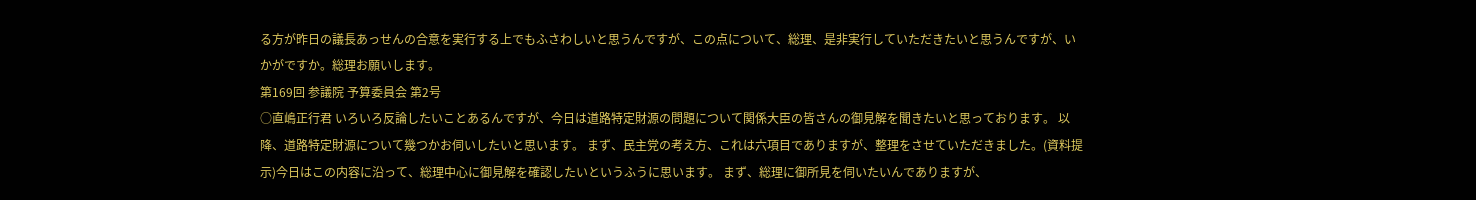る方が昨日の議長あっせんの合意を実行する上でもふさわしいと思うんですが、この点について、総理、是非実行していただきたいと思うんですが、いかがですか。総理お願いします。
第169回 参議院 予算委員会 第2号
○直嶋正行君 いろいろ反論したいことあるんですが、今日は道路特定財源の問題について関係大臣の皆さんの御見解を聞きたいと思っております。 以降、道路特定財源について幾つかお伺いしたいと思います。 まず、民主党の考え方、これは六項目でありますが、整理をさせていただきました。(資料提示)今日はこの内容に沿って、総理中心に御見解を確認したいというふうに思います。 まず、総理に御所見を伺いたいんでありますが、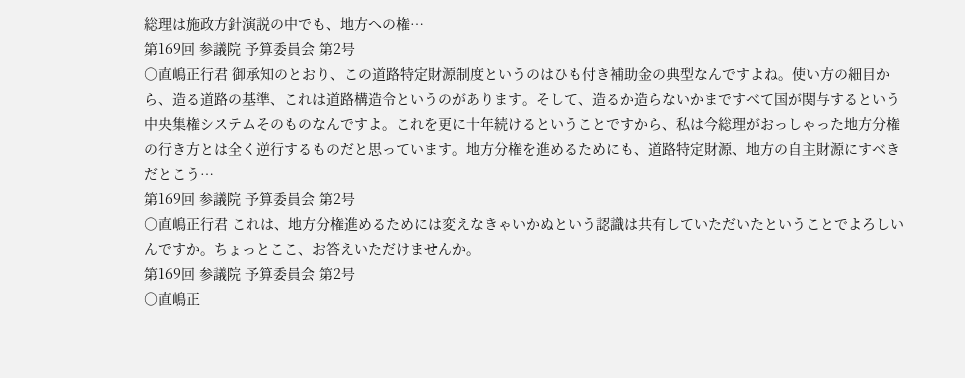総理は施政方針演説の中でも、地方への権…
第169回 参議院 予算委員会 第2号
○直嶋正行君 御承知のとおり、この道路特定財源制度というのはひも付き補助金の典型なんですよね。使い方の細目から、造る道路の基準、これは道路構造令というのがあります。そして、造るか造らないかまですべて国が関与するという中央集権システムそのものなんですよ。これを更に十年続けるということですから、私は今総理がおっしゃった地方分権の行き方とは全く逆行するものだと思っています。地方分権を進めるためにも、道路特定財源、地方の自主財源にすべきだとこう…
第169回 参議院 予算委員会 第2号
○直嶋正行君 これは、地方分権進めるためには変えなきゃいかぬという認識は共有していただいたということでよろしいんですか。ちょっとここ、お答えいただけませんか。
第169回 参議院 予算委員会 第2号
○直嶋正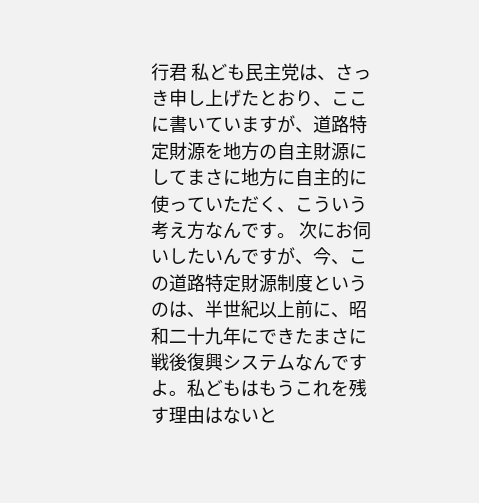行君 私ども民主党は、さっき申し上げたとおり、ここに書いていますが、道路特定財源を地方の自主財源にしてまさに地方に自主的に使っていただく、こういう考え方なんです。 次にお伺いしたいんですが、今、この道路特定財源制度というのは、半世紀以上前に、昭和二十九年にできたまさに戦後復興システムなんですよ。私どもはもうこれを残す理由はないと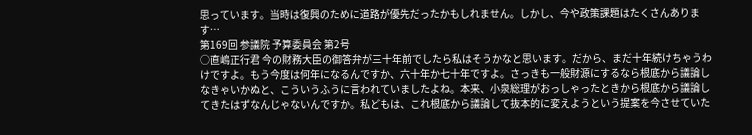思っています。当時は復興のために道路が優先だったかもしれません。しかし、今や政策課題はたくさんあります…
第169回 参議院 予算委員会 第2号
○直嶋正行君 今の財務大臣の御答弁が三十年前でしたら私はそうかなと思います。だから、まだ十年続けちゃうわけですよ。もう今度は何年になるんですか、六十年か七十年ですよ。さっきも一般財源にするなら根底から議論しなきゃいかぬと、こういうふうに言われていましたよね。本来、小泉総理がおっしゃったときから根底から議論してきたはずなんじゃないんですか。私どもは、これ根底から議論して抜本的に変えようという提案を今させていた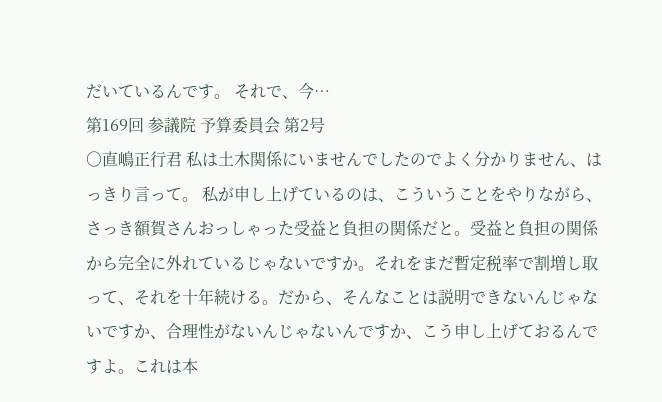だいているんです。 それで、今…
第169回 参議院 予算委員会 第2号
○直嶋正行君 私は土木関係にいませんでしたのでよく分かりません、はっきり言って。 私が申し上げているのは、こういうことをやりながら、さっき額賀さんおっしゃった受益と負担の関係だと。受益と負担の関係から完全に外れているじゃないですか。それをまだ暫定税率で割増し取って、それを十年続ける。だから、そんなことは説明できないんじゃないですか、合理性がないんじゃないんですか、こう申し上げておるんですよ。これは本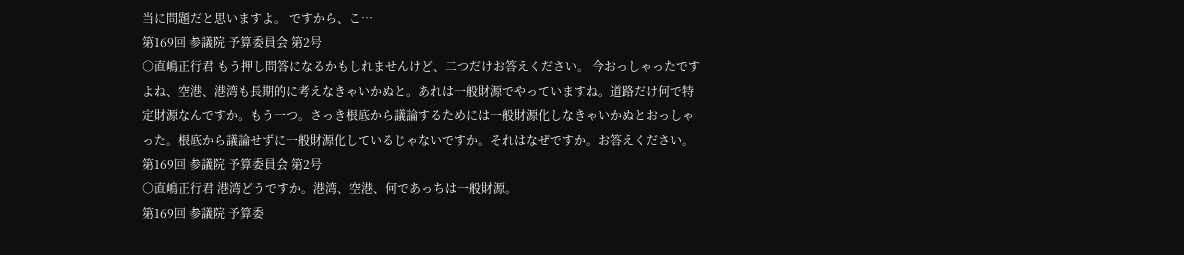当に問題だと思いますよ。 ですから、こ…
第169回 参議院 予算委員会 第2号
○直嶋正行君 もう押し問答になるかもしれませんけど、二つだけお答えください。 今おっしゃったですよね、空港、港湾も長期的に考えなきゃいかぬと。あれは一般財源でやっていますね。道路だけ何で特定財源なんですか。もう一つ。さっき根底から議論するためには一般財源化しなきゃいかぬとおっしゃった。根底から議論せずに一般財源化しているじゃないですか。それはなぜですか。お答えください。
第169回 参議院 予算委員会 第2号
○直嶋正行君 港湾どうですか。港湾、空港、何であっちは一般財源。
第169回 参議院 予算委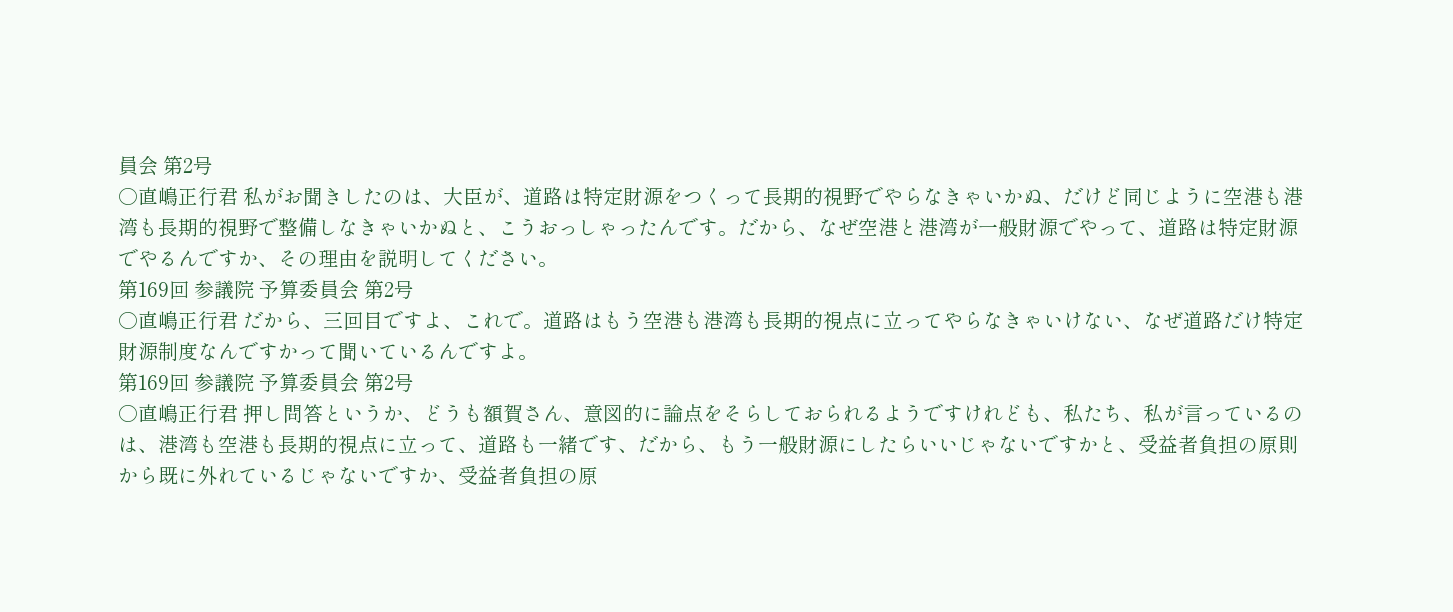員会 第2号
○直嶋正行君 私がお聞きしたのは、大臣が、道路は特定財源をつくって長期的視野でやらなきゃいかぬ、だけど同じように空港も港湾も長期的視野で整備しなきゃいかぬと、こうおっしゃったんです。だから、なぜ空港と港湾が一般財源でやって、道路は特定財源でやるんですか、その理由を説明してください。
第169回 参議院 予算委員会 第2号
○直嶋正行君 だから、三回目ですよ、これで。道路はもう空港も港湾も長期的視点に立ってやらなきゃいけない、なぜ道路だけ特定財源制度なんですかって聞いているんですよ。
第169回 参議院 予算委員会 第2号
○直嶋正行君 押し問答というか、どうも額賀さん、意図的に論点をそらしておられるようですけれども、私たち、私が言っているのは、港湾も空港も長期的視点に立って、道路も一緒です、だから、もう一般財源にしたらいいじゃないですかと、受益者負担の原則から既に外れているじゃないですか、受益者負担の原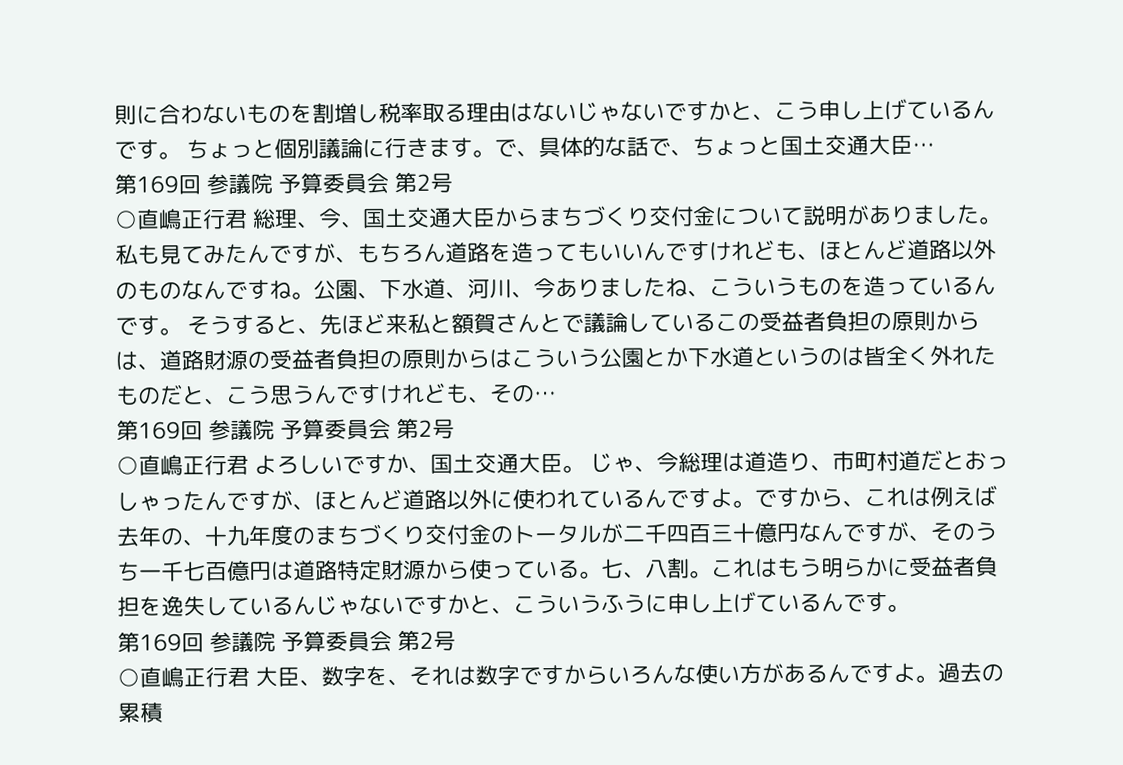則に合わないものを割増し税率取る理由はないじゃないですかと、こう申し上げているんです。 ちょっと個別議論に行きます。で、具体的な話で、ちょっと国土交通大臣…
第169回 参議院 予算委員会 第2号
○直嶋正行君 総理、今、国土交通大臣からまちづくり交付金について説明がありました。私も見てみたんですが、もちろん道路を造ってもいいんですけれども、ほとんど道路以外のものなんですね。公園、下水道、河川、今ありましたね、こういうものを造っているんです。 そうすると、先ほど来私と額賀さんとで議論しているこの受益者負担の原則からは、道路財源の受益者負担の原則からはこういう公園とか下水道というのは皆全く外れたものだと、こう思うんですけれども、その…
第169回 参議院 予算委員会 第2号
○直嶋正行君 よろしいですか、国土交通大臣。 じゃ、今総理は道造り、市町村道だとおっしゃったんですが、ほとんど道路以外に使われているんですよ。ですから、これは例えば去年の、十九年度のまちづくり交付金のトータルが二千四百三十億円なんですが、そのうち一千七百億円は道路特定財源から使っている。七、八割。これはもう明らかに受益者負担を逸失しているんじゃないですかと、こういうふうに申し上げているんです。
第169回 参議院 予算委員会 第2号
○直嶋正行君 大臣、数字を、それは数字ですからいろんな使い方があるんですよ。過去の累積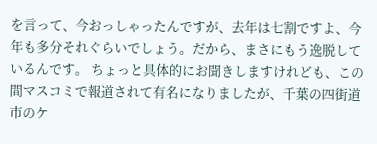を言って、今おっしゃったんですが、去年は七割ですよ、今年も多分それぐらいでしょう。だから、まさにもう逸脱しているんです。 ちょっと具体的にお聞きしますけれども、この間マスコミで報道されて有名になりましたが、千葉の四街道市のケ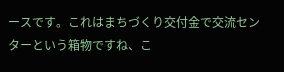ースです。これはまちづくり交付金で交流センターという箱物ですね、こ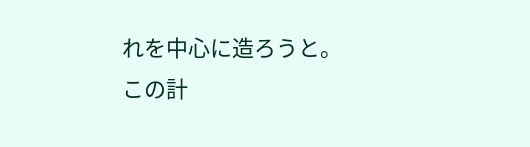れを中心に造ろうと。この計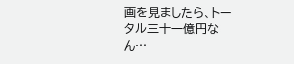画を見ましたら、トータル三十一億円なん…